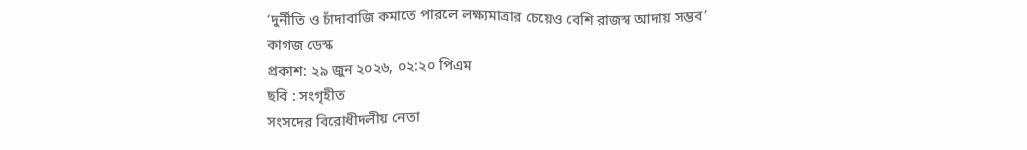‘দুর্নীতি ও চাঁদাবাজি কমাতে পারলে লক্ষ্যমাত্রার চেয়েও বেশি রাজস্ব আদায় সম্ভব’
কাগজ ডেস্ক
প্রকাশ: ২৯ জুন ২০২৬, ০২:২০ পিএম
ছবি : সংগৃহীত
সংসদের বিরোধীদলীয় নেতা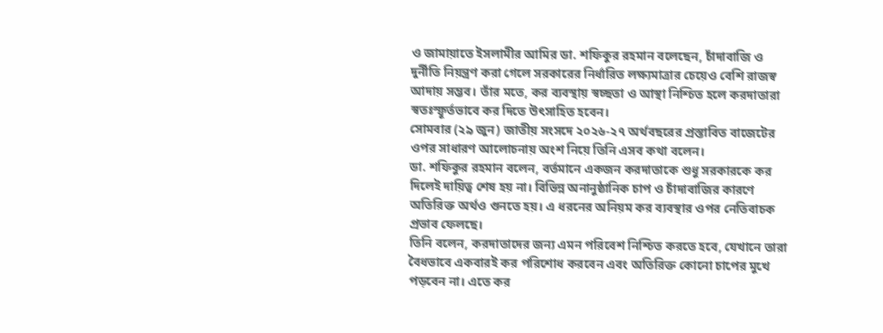ও জামায়াতে ইসলামীর আমির ডা. শফিকুর রহমান বলেছেন, চাঁদাবাজি ও দুর্নীতি নিয়ন্ত্রণ করা গেলে সরকারের নির্ধারিত লক্ষ্যমাত্রার চেয়েও বেশি রাজস্ব আদায় সম্ভব। তাঁর মতে, কর ব্যবস্থায় স্বচ্ছতা ও আস্থা নিশ্চিত হলে করদাতারা স্বতঃস্ফূর্তভাবে কর দিতে উৎসাহিত হবেন।
সোমবার (২৯ জুন) জাতীয় সংসদে ২০২৬-২৭ অর্থবছরের প্রস্তাবিত বাজেটের ওপর সাধারণ আলোচনায় অংশ নিয়ে তিনি এসব কথা বলেন।
ডা. শফিকুর রহমান বলেন, বর্তমানে একজন করদাতাকে শুধু সরকারকে কর দিলেই দায়িত্ব শেষ হয় না। বিভিন্ন অনানুষ্ঠানিক চাপ ও চাঁদাবাজির কারণে অতিরিক্ত অর্থও গুনতে হয়। এ ধরনের অনিয়ম কর ব্যবস্থার ওপর নেতিবাচক প্রভাব ফেলছে।
তিনি বলেন, করদাতাদের জন্য এমন পরিবেশ নিশ্চিত করতে হবে, যেখানে তারা বৈধভাবে একবারই কর পরিশোধ করবেন এবং অতিরিক্ত কোনো চাপের মুখে পড়বেন না। এতে কর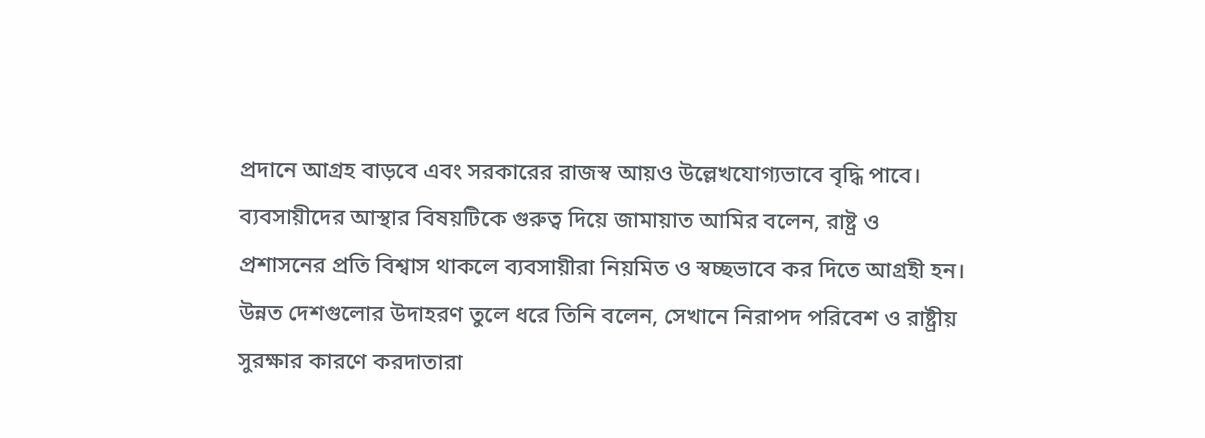প্রদানে আগ্রহ বাড়বে এবং সরকারের রাজস্ব আয়ও উল্লেখযোগ্যভাবে বৃদ্ধি পাবে।
ব্যবসায়ীদের আস্থার বিষয়টিকে গুরুত্ব দিয়ে জামায়াত আমির বলেন, রাষ্ট্র ও প্রশাসনের প্রতি বিশ্বাস থাকলে ব্যবসায়ীরা নিয়মিত ও স্বচ্ছভাবে কর দিতে আগ্রহী হন।
উন্নত দেশগুলোর উদাহরণ তুলে ধরে তিনি বলেন, সেখানে নিরাপদ পরিবেশ ও রাষ্ট্রীয় সুরক্ষার কারণে করদাতারা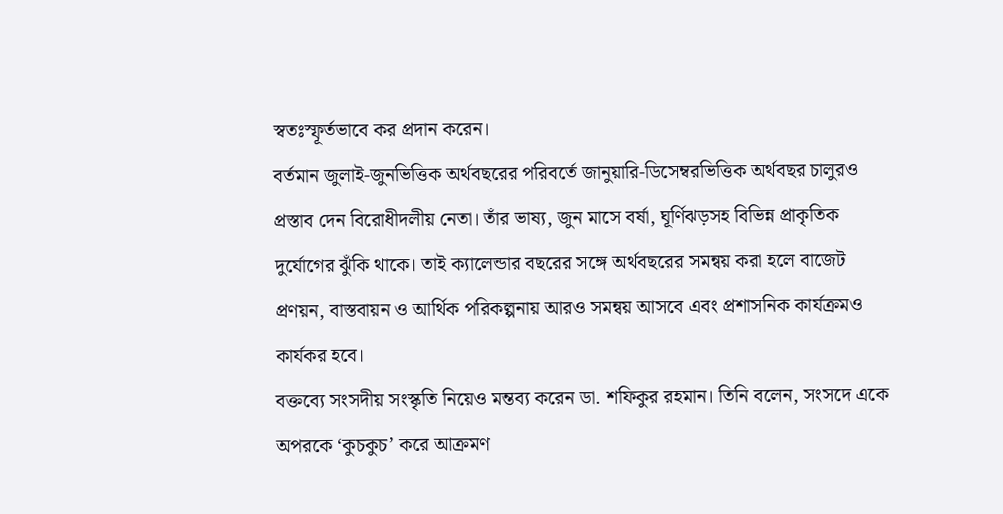স্বতঃস্ফূর্তভাবে কর প্রদান করেন।
বর্তমান জুলাই-জুনভিত্তিক অর্থবছরের পরিবর্তে জানুয়ারি-ডিসেম্বরভিত্তিক অর্থবছর চালুরও প্রস্তাব দেন বিরোধীদলীয় নেতা। তাঁর ভাষ্য, জুন মাসে বর্ষা, ঘূর্ণিঝড়সহ বিভিন্ন প্রাকৃতিক দুর্যোগের ঝুঁকি থাকে। তাই ক্যালেন্ডার বছরের সঙ্গে অর্থবছরের সমন্বয় করা হলে বাজেট প্রণয়ন, বাস্তবায়ন ও আর্থিক পরিকল্পনায় আরও সমন্বয় আসবে এবং প্রশাসনিক কার্যক্রমও কার্যকর হবে।
বক্তব্যে সংসদীয় সংস্কৃতি নিয়েও মন্তব্য করেন ডা. শফিকুর রহমান। তিনি বলেন, সংসদে একে অপরকে ‘কুচকুচ’ করে আক্রমণ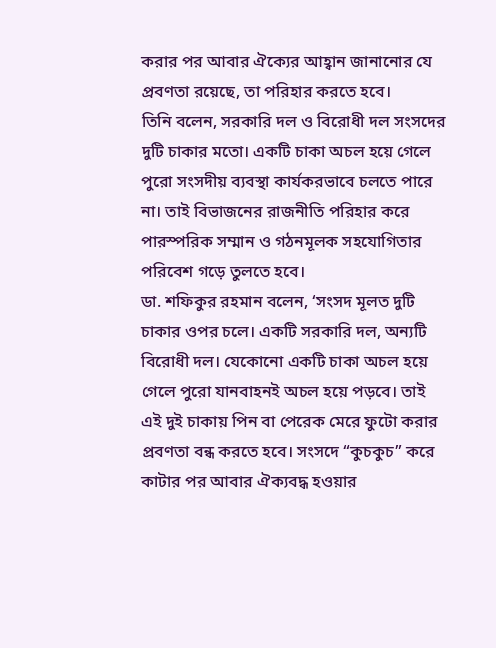করার পর আবার ঐক্যের আহ্বান জানানোর যে প্রবণতা রয়েছে, তা পরিহার করতে হবে।
তিনি বলেন, সরকারি দল ও বিরোধী দল সংসদের দুটি চাকার মতো। একটি চাকা অচল হয়ে গেলে পুরো সংসদীয় ব্যবস্থা কার্যকরভাবে চলতে পারে না। তাই বিভাজনের রাজনীতি পরিহার করে পারস্পরিক সম্মান ও গঠনমূলক সহযোগিতার পরিবেশ গড়ে তুলতে হবে।
ডা. শফিকুর রহমান বলেন, ‘সংসদ মূলত দুটি চাকার ওপর চলে। একটি সরকারি দল, অন্যটি বিরোধী দল। যেকোনো একটি চাকা অচল হয়ে গেলে পুরো যানবাহনই অচল হয়ে পড়বে। তাই এই দুই চাকায় পিন বা পেরেক মেরে ফুটো করার প্রবণতা বন্ধ করতে হবে। সংসদে “কুচকুচ” করে কাটার পর আবার ঐক্যবদ্ধ হওয়ার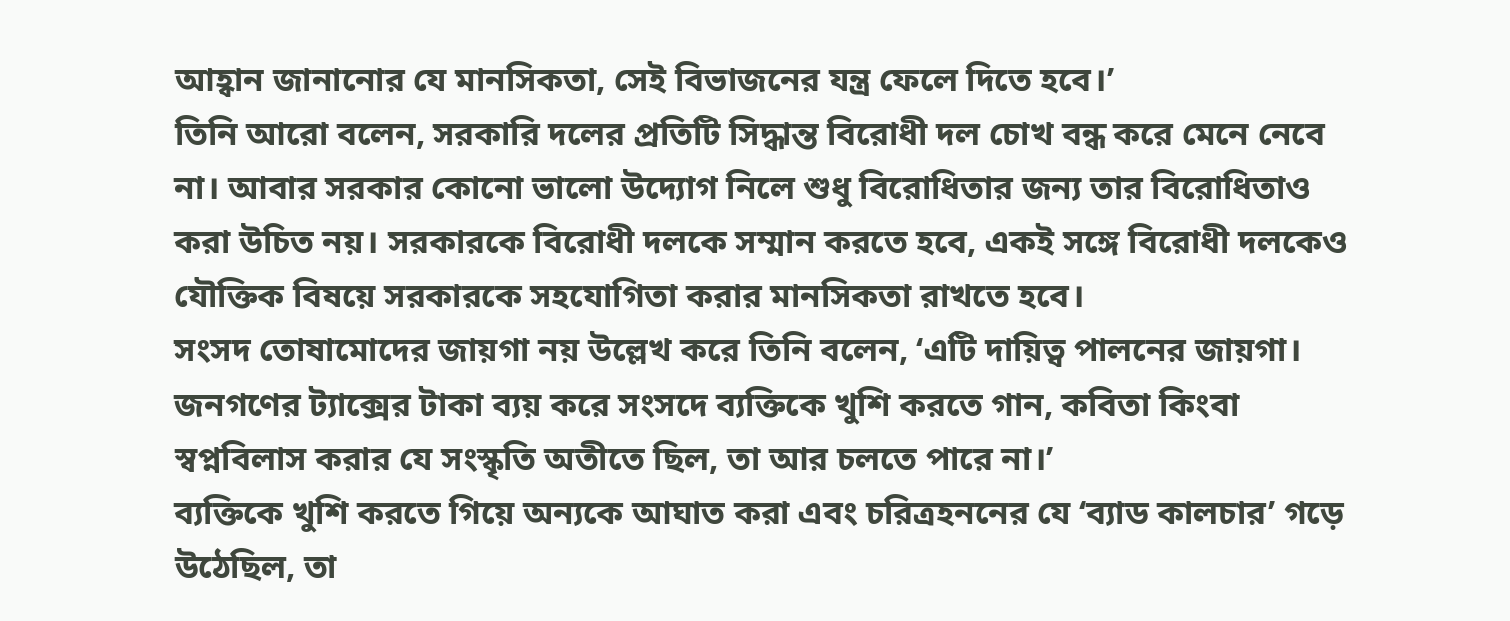আহ্বান জানানোর যে মানসিকতা, সেই বিভাজনের যন্ত্র ফেলে দিতে হবে।’
তিনি আরো বলেন, সরকারি দলের প্রতিটি সিদ্ধান্ত বিরোধী দল চোখ বন্ধ করে মেনে নেবে না। আবার সরকার কোনো ভালো উদ্যোগ নিলে শুধু বিরোধিতার জন্য তার বিরোধিতাও করা উচিত নয়। সরকারকে বিরোধী দলকে সম্মান করতে হবে, একই সঙ্গে বিরোধী দলকেও যৌক্তিক বিষয়ে সরকারকে সহযোগিতা করার মানসিকতা রাখতে হবে।
সংসদ তোষামোদের জায়গা নয় উল্লেখ করে তিনি বলেন, ‘এটি দায়িত্ব পালনের জায়গা। জনগণের ট্যাক্সের টাকা ব্যয় করে সংসদে ব্যক্তিকে খুশি করতে গান, কবিতা কিংবা স্বপ্নবিলাস করার যে সংস্কৃতি অতীতে ছিল, তা আর চলতে পারে না।’
ব্যক্তিকে খুশি করতে গিয়ে অন্যকে আঘাত করা এবং চরিত্রহননের যে ‘ব্যাড কালচার’ গড়ে উঠেছিল, তা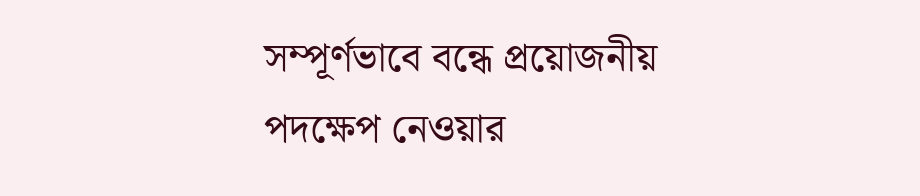সম্পূর্ণভাবে বন্ধে প্রয়োজনীয় পদক্ষেপ নেওয়ার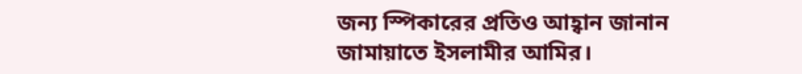জন্য স্পিকারের প্রতিও আহ্বান জানান জামায়াতে ইসলামীর আমির।